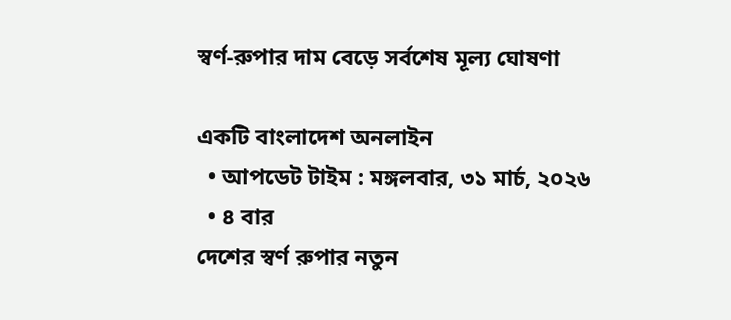স্বর্ণ-রুপার দাম বেড়ে সর্বশেষ মূল্য ঘোষণা

একটি বাংলাদেশ অনলাইন
  • আপডেট টাইম : মঙ্গলবার, ৩১ মার্চ, ২০২৬
  • ৪ বার
দেশের স্বর্ণ রুপার নতুন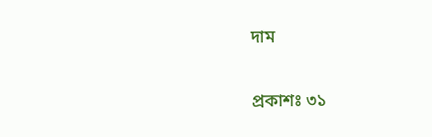দাম

প্রকাশঃ ৩১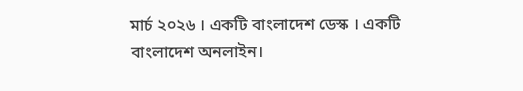মার্চ ২০২৬ । একটি বাংলাদেশ ডেস্ক । একটি বাংলাদেশ অনলাইন।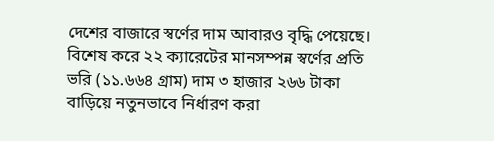দেশের বাজারে স্বর্ণের দাম আবারও বৃদ্ধি পেয়েছে। বিশেষ করে ২২ ক্যারেটের মানসম্পন্ন স্বর্ণের প্রতি ভরি (১১.৬৬৪ গ্রাম) দাম ৩ হাজার ২৬৬ টাকা বাড়িয়ে নতুনভাবে নির্ধারণ করা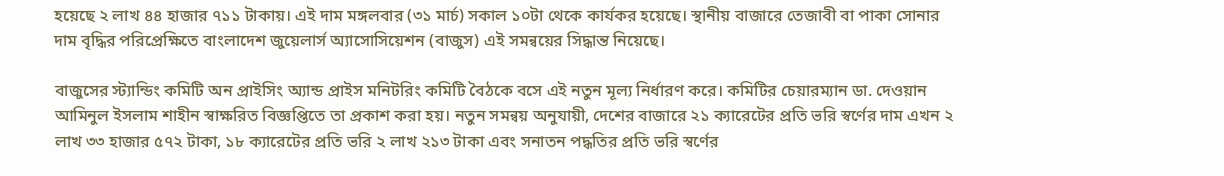হয়েছে ২ লাখ ৪৪ হাজার ৭১১ টাকায়। এই দাম মঙ্গলবার (৩১ মার্চ) সকাল ১০টা থেকে কার্যকর হয়েছে। স্থানীয় বাজারে তেজাবী বা পাকা সোনার দাম বৃদ্ধির পরিপ্রেক্ষিতে বাংলাদেশ জুয়েলার্স অ্যাসোসিয়েশন (বাজুস) এই সমন্বয়ের সিদ্ধান্ত নিয়েছে।

বাজুসের স্ট্যান্ডিং কমিটি অন প্রাইসিং অ্যান্ড প্রাইস মনিটরিং কমিটি বৈঠকে বসে এই নতুন মূল্য নির্ধারণ করে। কমিটির চেয়ারম্যান ডা. দেওয়ান আমিনুল ইসলাম শাহীন স্বাক্ষরিত বিজ্ঞপ্তিতে তা প্রকাশ করা হয়। নতুন সমন্বয় অনুযায়ী, দেশের বাজারে ২১ ক্যারেটের প্রতি ভরি স্বর্ণের দাম এখন ২ লাখ ৩৩ হাজার ৫৭২ টাকা, ১৮ ক্যারেটের প্রতি ভরি ২ লাখ ২১৩ টাকা এবং সনাতন পদ্ধতির প্রতি ভরি স্বর্ণের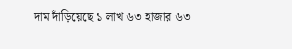দাম দাঁড়িয়েছে ১ লাখ ৬৩ হাজার ৬৩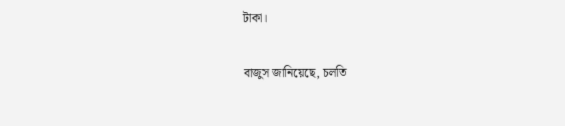টাকা।

বাজুস জানিয়েছে, চলতি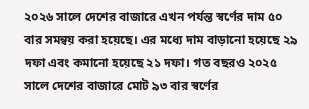২০২৬ সালে দেশের বাজারে এখন পর্যন্ত স্বর্ণের দাম ৫০ বার সমন্বয় করা হয়েছে। এর মধ্যে দাম বাড়ানো হয়েছে ২৯ দফা এবং কমানো হয়েছে ২১ দফা। গত বছরও ২০২৫ সালে দেশের বাজারে মোট ৯৩ বার স্বর্ণের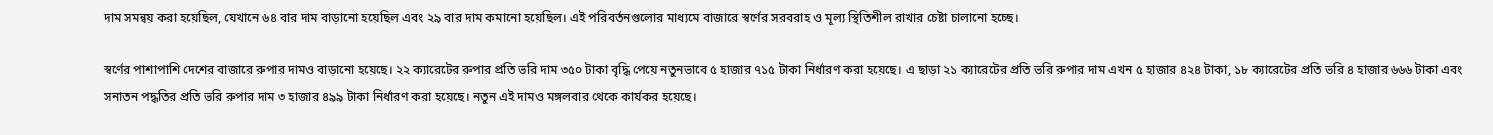দাম সমন্বয় করা হয়েছিল, যেখানে ৬৪ বার দাম বাড়ানো হয়েছিল এবং ২৯ বার দাম কমানো হয়েছিল। এই পরিবর্তনগুলোর মাধ্যমে বাজারে স্বর্ণের সরবরাহ ও মূল্য স্থিতিশীল রাখার চেষ্টা চালানো হচ্ছে।

স্বর্ণের পাশাপাশি দেশের বাজারে রুপার দামও বাড়ানো হয়েছে। ২২ ক্যারেটের রুপার প্রতি ভরি দাম ৩৫০ টাকা বৃদ্ধি পেয়ে নতুনভাবে ৫ হাজার ৭১৫ টাকা নির্ধারণ করা হয়েছে। এ ছাড়া ২১ ক্যারেটের প্রতি ভরি রুপার দাম এখন ৫ হাজার ৪২৪ টাকা, ১৮ ক্যারেটের প্রতি ভরি ৪ হাজার ৬৬৬ টাকা এবং সনাতন পদ্ধতির প্রতি ভরি রুপার দাম ৩ হাজার ৪৯৯ টাকা নির্ধারণ করা হয়েছে। নতুন এই দামও মঙ্গলবার থেকে কার্যকর হয়েছে।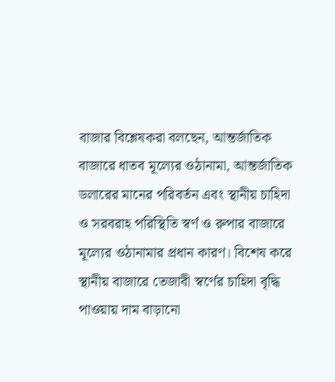বাজার বিশ্লেষকরা বলছেন, আন্তর্জাতিক বাজারে ধাতব মূল্যের ওঠানামা, আন্তর্জাতিক ডলারের মানের পরিবর্তন এবং স্থানীয় চাহিদা ও সরবরাহ পরিস্থিতি স্বর্ণ ও রুপার বাজারে মূল্যের ওঠানামার প্রধান কারণ। বিশেষ করে স্থানীয় বাজারে তেজাবী স্বর্ণের চাহিদা বৃদ্ধি পাওয়ায় দাম বাড়ানো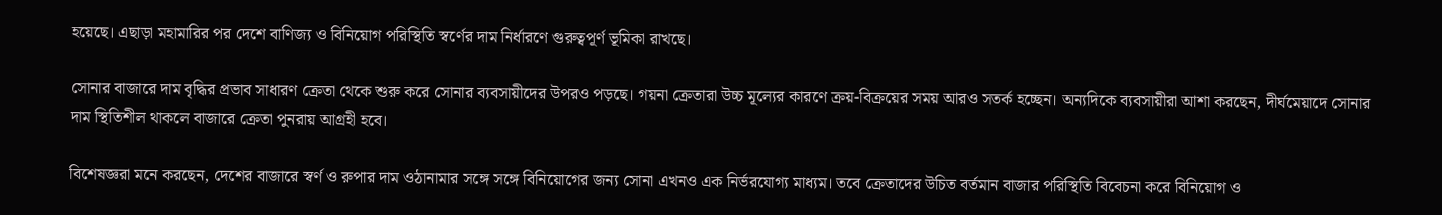হয়েছে। এছাড়া মহামারির পর দেশে বাণিজ্য ও বিনিয়োগ পরিস্থিতি স্বর্ণের দাম নির্ধারণে গুরুত্বপূর্ণ ভূমিকা রাখছে।

সোনার বাজারে দাম বৃদ্ধির প্রভাব সাধারণ ক্রেতা থেকে শুরু করে সোনার ব্যবসায়ীদের উপরও পড়ছে। গয়না ক্রেতারা উচ্চ মূল্যের কারণে ক্রয়-বিক্রয়ের সময় আরও সতর্ক হচ্ছেন। অন্যদিকে ব্যবসায়ীরা আশা করছেন, দীর্ঘমেয়াদে সোনার দাম স্থিতিশীল থাকলে বাজারে ক্রেতা পুনরায় আগ্রহী হবে।

বিশেষজ্ঞরা মনে করছেন, দেশের বাজারে স্বর্ণ ও রুপার দাম ওঠানামার সঙ্গে সঙ্গে বিনিয়োগের জন্য সোনা এখনও এক নির্ভরযোগ্য মাধ্যম। তবে ক্রেতাদের উচিত বর্তমান বাজার পরিস্থিতি বিবেচনা করে বিনিয়োগ ও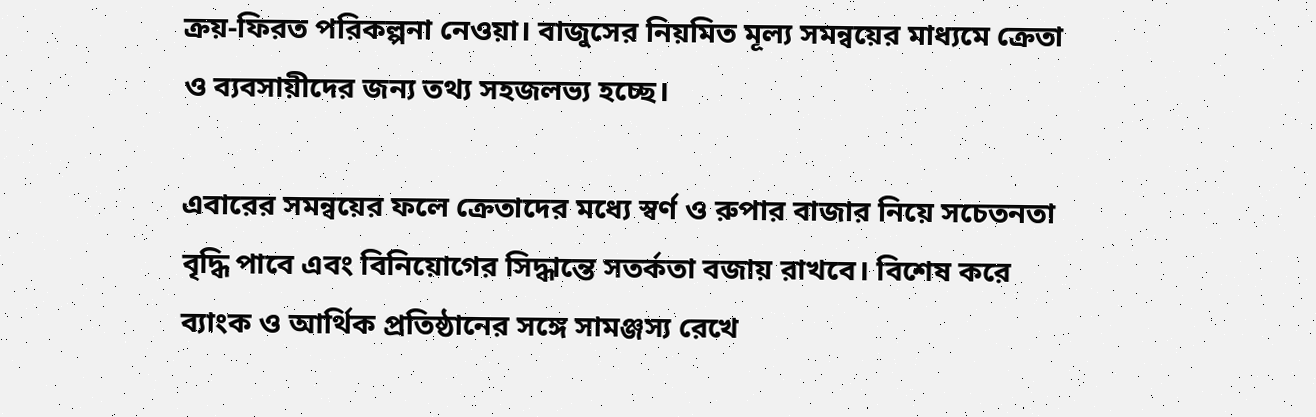ক্রয়-ফিরত পরিকল্পনা নেওয়া। বাজুসের নিয়মিত মূল্য সমন্বয়ের মাধ্যমে ক্রেতা ও ব্যবসায়ীদের জন্য তথ্য সহজলভ্য হচ্ছে।

এবারের সমন্বয়ের ফলে ক্রেতাদের মধ্যে স্বর্ণ ও রুপার বাজার নিয়ে সচেতনতা বৃদ্ধি পাবে এবং বিনিয়োগের সিদ্ধান্তে সতর্কতা বজায় রাখবে। বিশেষ করে ব্যাংক ও আর্থিক প্রতিষ্ঠানের সঙ্গে সামঞ্জস্য রেখে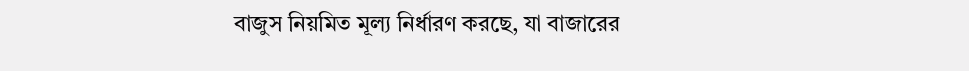বাজুস নিয়মিত মূল্য নির্ধারণ করছে, যা বাজারের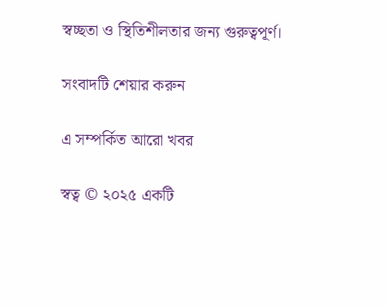স্বচ্ছতা ও স্থিতিশীলতার জন্য গুরুত্বপূর্ণ।

সংবাদটি শেয়ার করুন

এ সম্পর্কিত আরো খবর

স্বত্ব © ২০২৫ একটি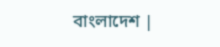বাংলাদেশ |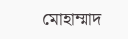মোহাম্মাদ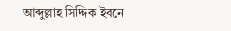আব্দুল্লাহ সিদ্দিক ইবনে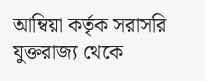আম্বিয়া কর্তৃক সরাসরি যুক্তরাজ্য থেকে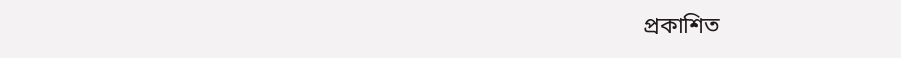প্রকাশিত